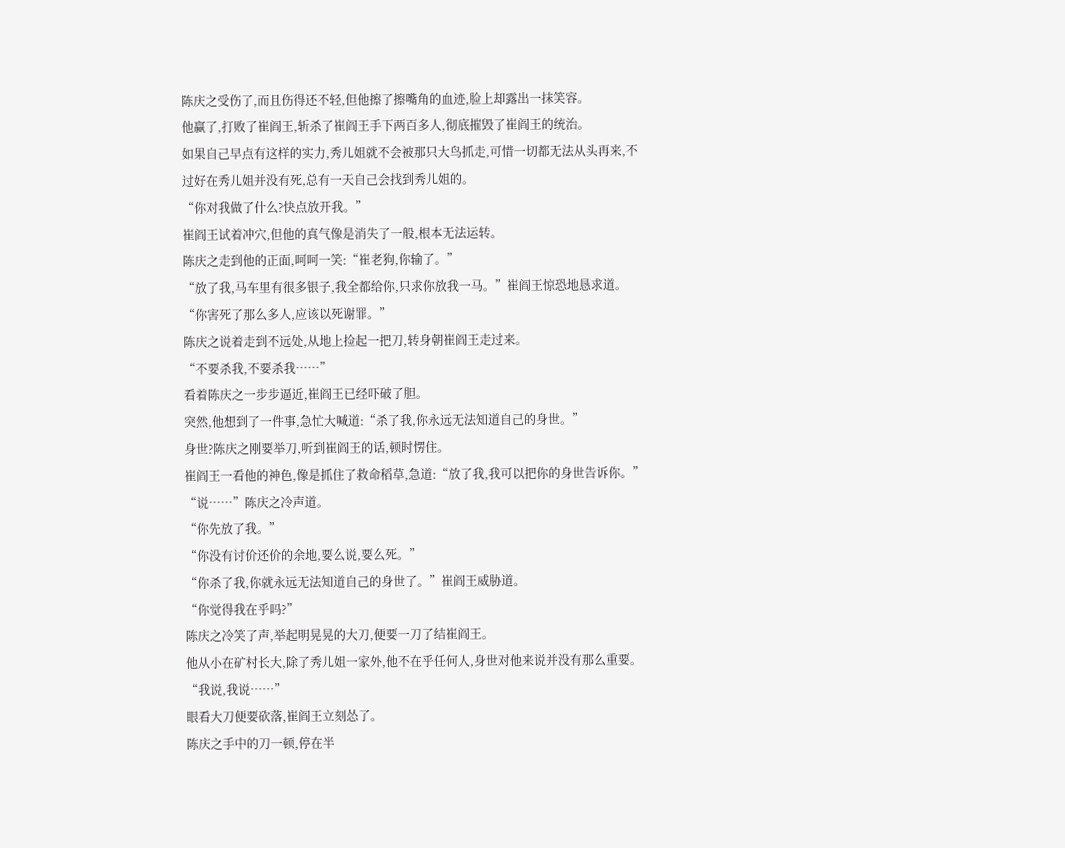陈庆之受伤了,而且伤得还不轻,但他擦了擦嘴角的血迹,脸上却露出一抹笑容。
他赢了,打败了崔阎王,斩杀了崔阎王手下两百多人,彻底摧毁了崔阎王的统治。
如果自己早点有这样的实力,秀儿姐就不会被那只大鸟抓走,可惜一切都无法从头再来,不过好在秀儿姐并没有死,总有一天自己会找到秀儿姐的。
“你对我做了什么?快点放开我。”
崔阎王试着冲穴,但他的真气像是消失了一般,根本无法运转。
陈庆之走到他的正面,呵呵一笑:“崔老狗,你输了。”
“放了我,马车里有很多银子,我全都给你,只求你放我一马。”崔阎王惊恐地恳求道。
“你害死了那么多人,应该以死谢罪。”
陈庆之说着走到不远处,从地上捡起一把刀,转身朝崔阎王走过来。
“不要杀我,不要杀我……”
看着陈庆之一步步逼近,崔阎王已经吓破了胆。
突然,他想到了一件事,急忙大喊道:“杀了我,你永远无法知道自己的身世。”
身世?陈庆之刚要举刀,听到崔阎王的话,顿时愣住。
崔阎王一看他的神色,像是抓住了救命稻草,急道:“放了我,我可以把你的身世告诉你。”
“说……”陈庆之冷声道。
“你先放了我。”
“你没有讨价还价的余地,要么说,要么死。”
“你杀了我,你就永远无法知道自己的身世了。”崔阎王威胁道。
“你觉得我在乎吗?”
陈庆之冷笑了声,举起明晃晃的大刀,便要一刀了结崔阎王。
他从小在矿村长大,除了秀儿姐一家外,他不在乎任何人,身世对他来说并没有那么重要。
“我说,我说……”
眼看大刀便要砍落,崔阎王立刻怂了。
陈庆之手中的刀一顿,停在半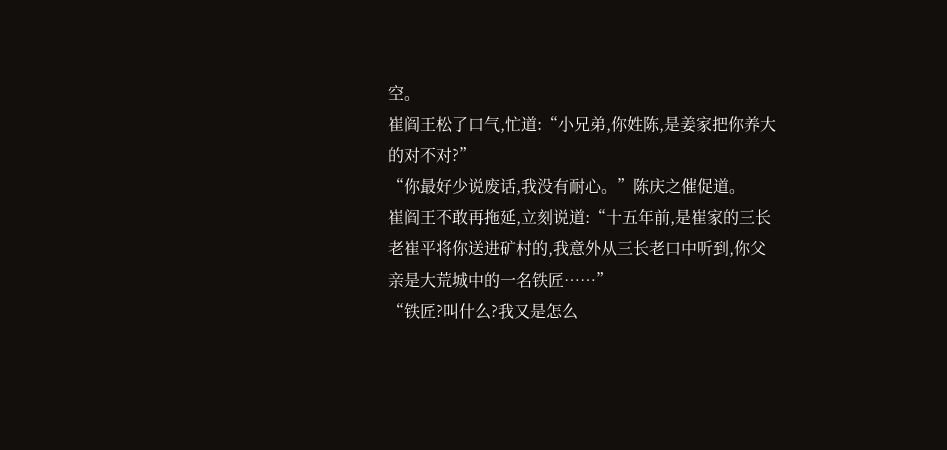空。
崔阎王松了口气,忙道:“小兄弟,你姓陈,是姜家把你养大的对不对?”
“你最好少说废话,我没有耐心。”陈庆之催促道。
崔阎王不敢再拖延,立刻说道:“十五年前,是崔家的三长老崔平将你送进矿村的,我意外从三长老口中听到,你父亲是大荒城中的一名铁匠……”
“铁匠?叫什么?我又是怎么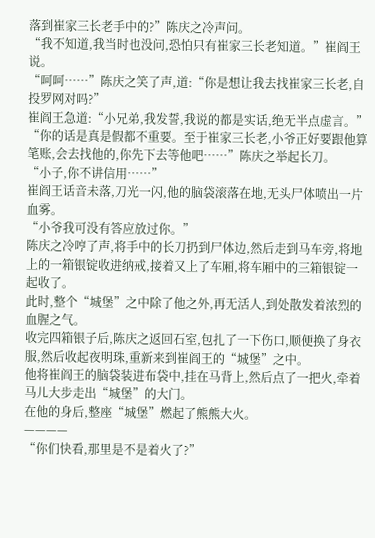落到崔家三长老手中的?”陈庆之冷声问。
“我不知道,我当时也没问,恐怕只有崔家三长老知道。”崔阎王说。
“呵呵……”陈庆之笑了声,道:“你是想让我去找崔家三长老,自投罗网对吗?”
崔阎王急道:“小兄弟,我发誓,我说的都是实话,绝无半点虚言。”
“你的话是真是假都不重要。至于崔家三长老,小爷正好要跟他算笔账,会去找他的,你先下去等他吧……”陈庆之举起长刀。
“小子,你不讲信用……”
崔阎王话音未落,刀光一闪,他的脑袋滚落在地,无头尸体喷出一片血雾。
“小爷我可没有答应放过你。”
陈庆之冷哼了声,将手中的长刀扔到尸体边,然后走到马车旁,将地上的一箱银锭收进纳戒,接着又上了车厢,将车厢中的三箱银锭一起收了。
此时,整个“城堡”之中除了他之外,再无活人,到处散发着浓烈的血腥之气。
收完四箱银子后,陈庆之返回石室,包扎了一下伤口,顺便换了身衣服,然后收起夜明珠,重新来到崔阎王的“城堡”之中。
他将崔阎王的脑袋装进布袋中,挂在马背上,然后点了一把火,牵着马儿大步走出“城堡”的大门。
在他的身后,整座“城堡”燃起了熊熊大火。
————
“你们快看,那里是不是着火了?”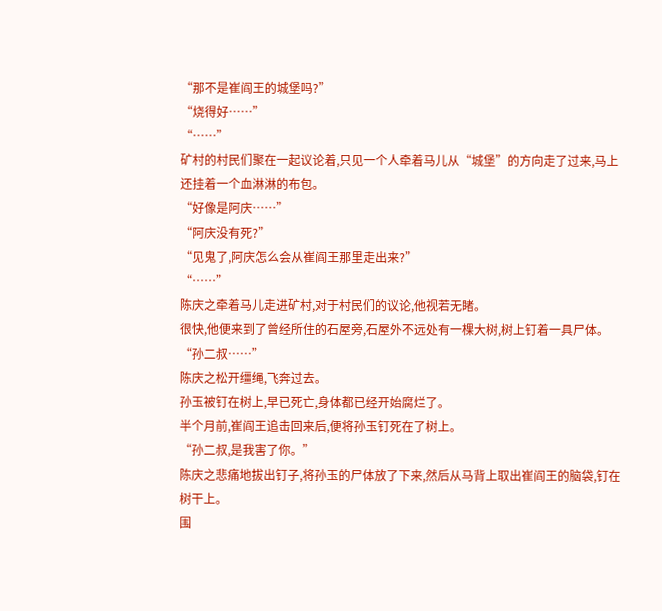“那不是崔阎王的城堡吗?”
“烧得好……”
“……”
矿村的村民们聚在一起议论着,只见一个人牵着马儿从“城堡”的方向走了过来,马上还挂着一个血淋淋的布包。
“好像是阿庆……”
“阿庆没有死?”
“见鬼了,阿庆怎么会从崔阎王那里走出来?”
“……”
陈庆之牵着马儿走进矿村,对于村民们的议论,他视若无睹。
很快,他便来到了曾经所住的石屋旁,石屋外不远处有一棵大树,树上钉着一具尸体。
“孙二叔……”
陈庆之松开缰绳,飞奔过去。
孙玉被钉在树上,早已死亡,身体都已经开始腐烂了。
半个月前,崔阎王追击回来后,便将孙玉钉死在了树上。
“孙二叔,是我害了你。”
陈庆之悲痛地拔出钉子,将孙玉的尸体放了下来,然后从马背上取出崔阎王的脑袋,钉在树干上。
围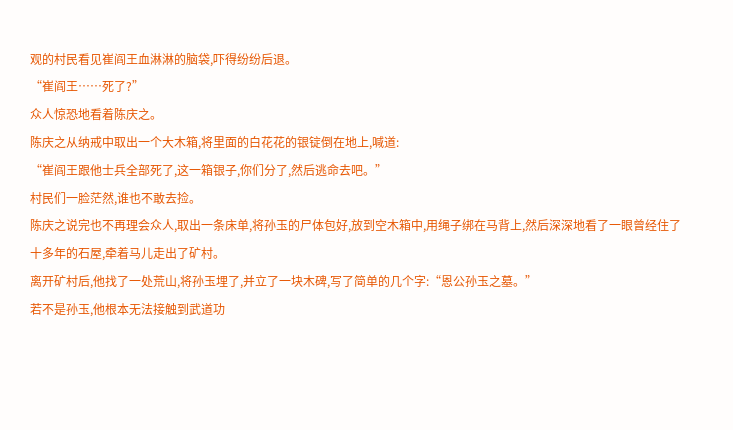观的村民看见崔阎王血淋淋的脑袋,吓得纷纷后退。
“崔阎王……死了?”
众人惊恐地看着陈庆之。
陈庆之从纳戒中取出一个大木箱,将里面的白花花的银锭倒在地上,喊道:
“崔阎王跟他士兵全部死了,这一箱银子,你们分了,然后逃命去吧。”
村民们一脸茫然,谁也不敢去捡。
陈庆之说完也不再理会众人,取出一条床单,将孙玉的尸体包好,放到空木箱中,用绳子绑在马背上,然后深深地看了一眼曾经住了十多年的石屋,牵着马儿走出了矿村。
离开矿村后,他找了一处荒山,将孙玉埋了,并立了一块木碑,写了简单的几个字:“恩公孙玉之墓。”
若不是孙玉,他根本无法接触到武道功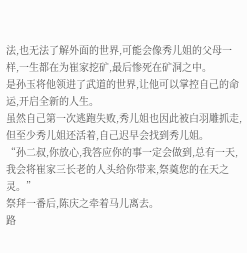法,也无法了解外面的世界,可能会像秀儿姐的父母一样,一生都在为崔家挖矿,最后惨死在矿洞之中。
是孙玉将他领进了武道的世界,让他可以掌控自己的命运,开启全新的人生。
虽然自己第一次逃跑失败,秀儿姐也因此被白羽雕抓走,但至少秀儿姐还活着,自己迟早会找到秀儿姐。
“孙二叔,你放心,我答应你的事一定会做到,总有一天,我会将崔家三长老的人头给你带来,祭奠您的在天之灵。”
祭拜一番后,陈庆之牵着马儿离去。
路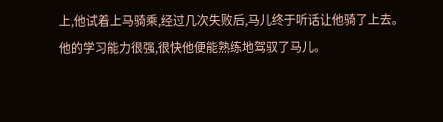上,他试着上马骑乘,经过几次失败后,马儿终于听话让他骑了上去。
他的学习能力很强,很快他便能熟练地驾驭了马儿。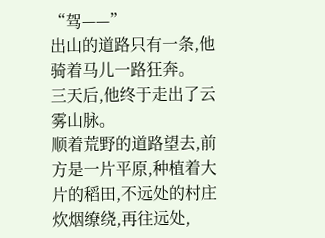“驾——”
出山的道路只有一条,他骑着马儿一路狂奔。
三天后,他终于走出了云雾山脉。
顺着荒野的道路望去,前方是一片平原,种植着大片的稻田,不远处的村庄炊烟缭绕,再往远处,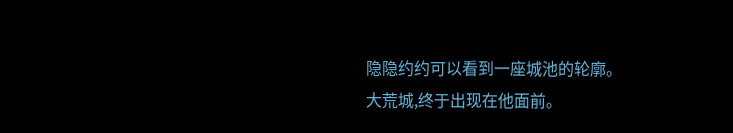隐隐约约可以看到一座城池的轮廓。
大荒城,终于出现在他面前。